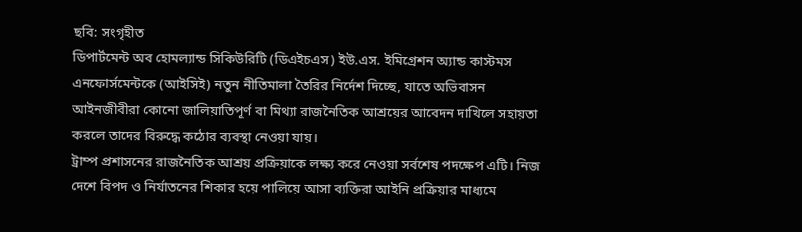ছবি: সংগৃহীত
ডিপার্টমেন্ট অব হোমল্যান্ড সিকিউরিটি (ডিএইচএস) ইউ.এস. ইমিগ্রেশন অ্যান্ড কাস্টমস এনফোর্সমেন্টকে (আইসিই) নতুন নীতিমালা তৈরির নির্দেশ দিচ্ছে, যাতে অভিবাসন আইনজীবীরা কোনো জালিয়াতিপূর্ণ বা মিথ্যা রাজনৈতিক আশ্রয়ের আবেদন দাখিলে সহায়তা করলে তাদের বিরুদ্ধে কঠোর ব্যবস্থা নেওয়া যায়।
ট্রাম্প প্রশাসনের রাজনৈতিক আশ্রয় প্রক্রিয়াকে লক্ষ্য করে নেওয়া সর্বশেষ পদক্ষেপ এটি। নিজ দেশে বিপদ ও নির্যাতনের শিকার হয়ে পালিয়ে আসা ব্যক্তিরা আইনি প্রক্রিয়ার মাধ্যমে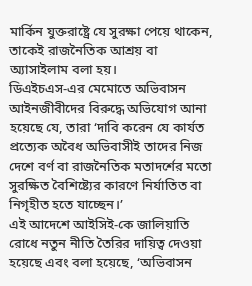মার্কিন যুক্তরাষ্ট্রে যে সুরক্ষা পেয়ে থাকেন, তাকেই রাজনৈতিক আশ্রয় বা অ্যাসাইলাম বলা হয়।
ডিএইচএস-এর মেমোতে অভিবাসন আইনজীবীদের বিরুদ্ধে অভিযোগ আনা হয়েছে যে, তারা ‘দাবি করেন যে কার্যত প্রত্যেক অবৈধ অভিবাসীই তাদের নিজ দেশে বর্ণ বা রাজনৈতিক মতাদর্শের মতো সুরক্ষিত বৈশিষ্ট্যের কারণে নির্যাতিত বা নিগৃহীত হতে যাচ্ছেন।’
এই আদেশে আইসিই-কে জালিয়াতি রোধে নতুন নীতি তৈরির দায়িত্ব দেওয়া হয়েছে এবং বলা হয়েছে, ‘অভিবাসন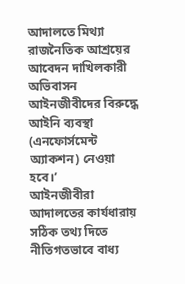আদালতে মিথ্যা রাজনৈতিক আশ্রয়ের আবেদন দাখিলকারী অভিবাসন আইনজীবীদের বিরুদ্ধে আইনি ব্যবস্থা (এনফোর্সমেন্ট অ্যাকশন) নেওয়া হবে।’
আইনজীবীরা আদালতের কার্যধারায় সঠিক তথ্য দিতে নীতিগতভাবে বাধ্য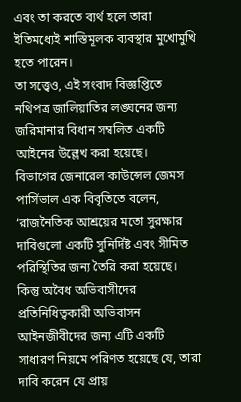এবং তা করতে ব্যর্থ হলে তারা ইতিমধ্যেই শাস্তিমূলক ব্যবস্থার মুখোমুখি হতে পারেন।
তা সত্ত্বেও, এই সংবাদ বিজ্ঞপ্তিতে নথিপত্র জালিয়াতির লঙ্ঘনের জন্য জরিমানার বিধান সম্বলিত একটি আইনের উল্লেখ করা হয়েছে।
বিভাগের জেনারেল কাউন্সেল জেমস পার্সিভাল এক বিবৃতিতে বলেন, ‘রাজনৈতিক আশ্রয়ের মতো সুরক্ষার দাবিগুলো একটি সুনির্দিষ্ট এবং সীমিত পরিস্থিতির জন্য তৈরি করা হয়েছে। কিন্তু অবৈধ অভিবাসীদের প্রতিনিধিত্বকারী অভিবাসন আইনজীবীদের জন্য এটি একটি সাধারণ নিয়মে পরিণত হয়েছে যে, তারা দাবি করেন যে প্রায়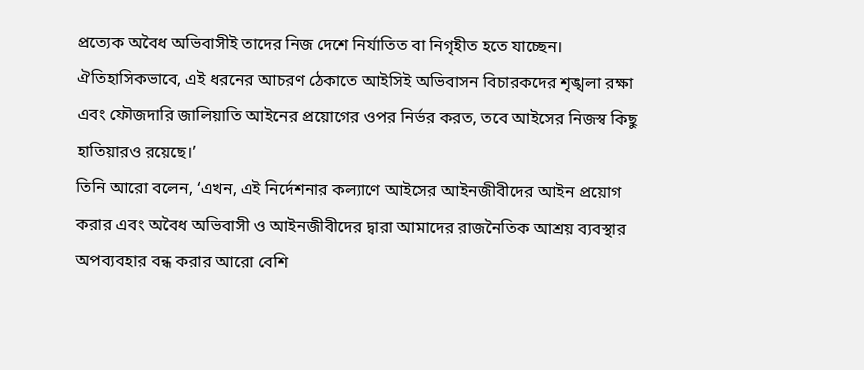প্রত্যেক অবৈধ অভিবাসীই তাদের নিজ দেশে নির্যাতিত বা নিগৃহীত হতে যাচ্ছেন। ঐতিহাসিকভাবে, এই ধরনের আচরণ ঠেকাতে আইসিই অভিবাসন বিচারকদের শৃঙ্খলা রক্ষা এবং ফৌজদারি জালিয়াতি আইনের প্রয়োগের ওপর নির্ভর করত, তবে আইসের নিজস্ব কিছু হাতিয়ারও রয়েছে।’
তিনি আরো বলেন, ‘এখন, এই নির্দেশনার কল্যাণে আইসের আইনজীবীদের আইন প্রয়োগ করার এবং অবৈধ অভিবাসী ও আইনজীবীদের দ্বারা আমাদের রাজনৈতিক আশ্রয় ব্যবস্থার অপব্যবহার বন্ধ করার আরো বেশি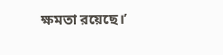ক্ষমতা রয়েছে।’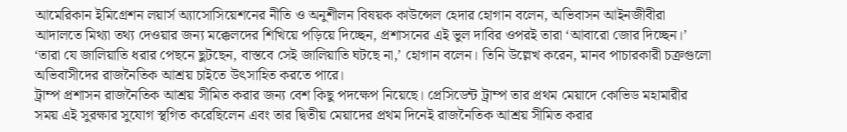আমেরিকান ইমিগ্রেশন লয়ার্স অ্যাসোসিয়েশনের নীতি ও অনুশীলন বিষয়ক কাউন্সেল হেদার হোগান বলেন, অভিবাসন আইনজীবীরা আদালতে মিথ্যা তথ্য দেওয়ার জন্য মক্কেলদের শিখিয়ে পড়িয়ে দিচ্ছেন, প্রশাসনের এই ভুল দাবির ওপরই তারা ‘আবারো জোর দিচ্ছেন।’
‘তারা যে জালিয়াতি ধরার পেছনে ছুটছেন, বাস্তবে সেই জালিয়াতি ঘটছে না,’ হোগান বলেন। তিনি উল্লেখ করেন, মানব পাচারকারী চক্রগুলো অভিবাসীদের রাজনৈতিক আশ্রয় চাইতে উৎসাহিত করতে পারে।
ট্রাম্প প্রশাসন রাজনৈতিক আশ্রয় সীমিত করার জন্য বেশ কিছু পদক্ষেপ নিয়েছে। প্রেসিডেন্ট ট্রাম্প তার প্রথম মেয়াদে কোভিড মহামারীর সময় এই সুরক্ষার সুযোগ স্থগিত করেছিলেন এবং তার দ্বিতীয় মেয়াদের প্রথম দিনেই রাজনৈতিক আশ্রয় সীমিত করার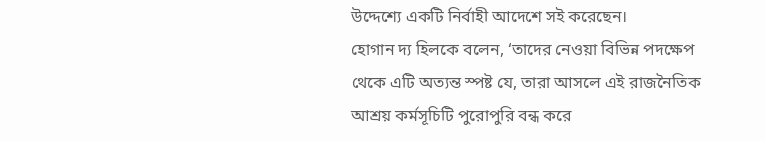উদ্দেশ্যে একটি নির্বাহী আদেশে সই করেছেন।
হোগান দ্য হিলকে বলেন, ‘তাদের নেওয়া বিভিন্ন পদক্ষেপ থেকে এটি অত্যন্ত স্পষ্ট যে, তারা আসলে এই রাজনৈতিক আশ্রয় কর্মসূচিটি পুরোপুরি বন্ধ করে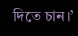দিতে চান।’